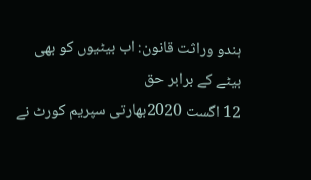ہندو وراثت قانون: اب بیٹیوں کو بھی بیٹے کے برابر حق
12 اگست 2020بھارتی سپریم کورٹ نے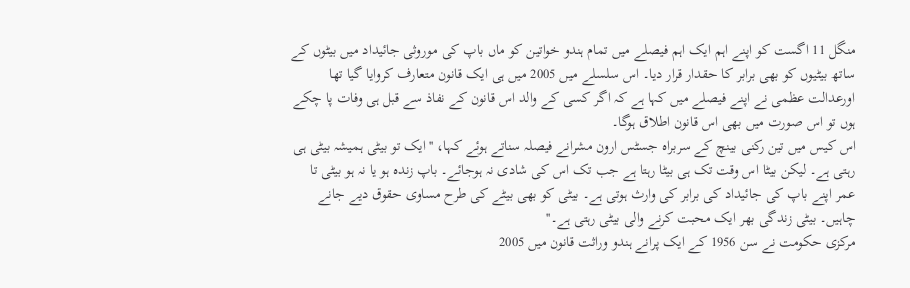منگل 11 اگست کو اپنے اہم ایک اہم فیصلے میں تمام ہندو خواتین کو ماں باپ کی موروثی جائیداد میں بیٹوں کے ساتھ بیٹیوں کو بھی برابر کا حقدار قرار دیا۔ اس سلسلے میں 2005 میں ہی ایک قانون متعارف کروایا گیا تھا اورعدالت عظمی نے اپنے فیصلے میں کہا ہے کہ اگر کسی کے والد اس قانون کے نفاذ سے قبل ہی وفات پا چکے ہوں تو اس صورت میں بھی اس قانون اطلاق ہوگا۔
اس کیس میں تین رکنی بینچ کے سربراہ جسٹس ارون مشرانے فیصلہ سناتے ہوئے کہا، ''ایک تو بیٹی ہمیشہ بیٹی ہی رہتی ہے۔ لیکن بیٹا اس وقت تک ہی بیٹا رہتا ہے جب تک اس کی شادی نہ ہوجائے۔ باپ زندہ ہو یا نہ ہو بیٹی تا عمر اپنے باپ کی جائیداد کی برابر کی وارث ہوتی ہے۔ بیٹی کو بھی بیٹے کی طرح مساوی حقوق دیے جانے چاہیں۔ بیٹی زندگی بھر ایک محبت کرنے والی بیٹی رہتی ہے۔''
مرکزی حکومت نے سن 1956 کے ایک پرانے ہندو وراثت قانون میں 2005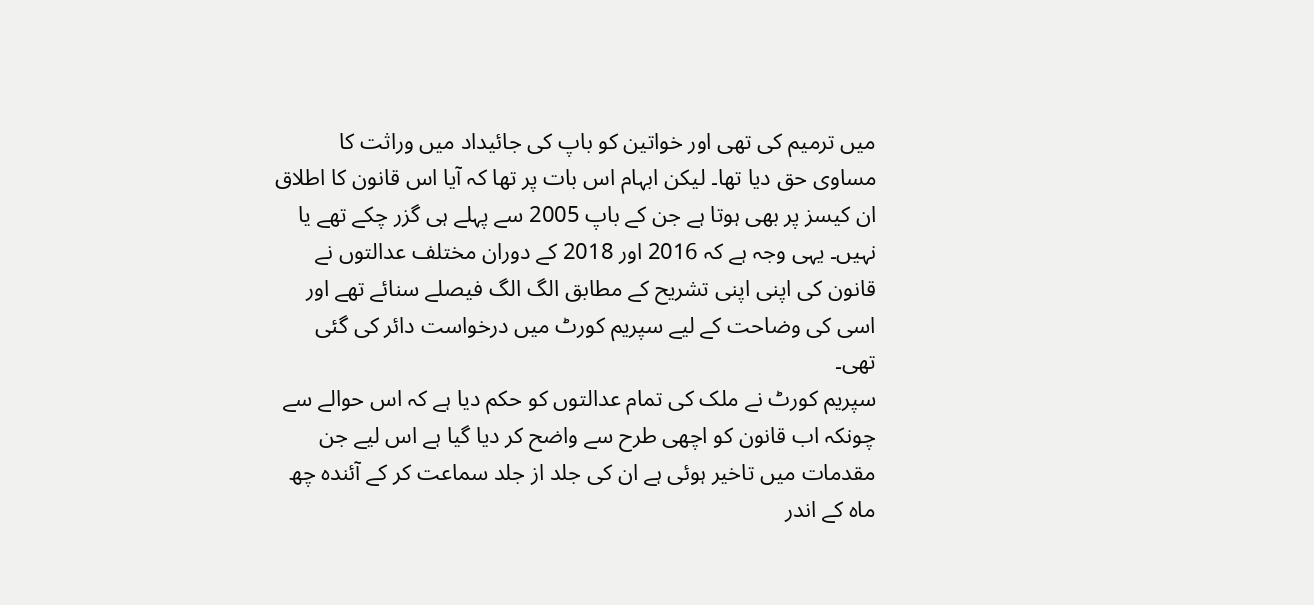میں ترمیم کی تھی اور خواتین کو باپ کی جائیداد میں وراثت کا مساوی حق دیا تھا۔ لیکن ابہام اس بات پر تھا کہ آیا اس قانون کا اطلاق ان کیسز پر بھی ہوتا ہے جن کے باپ 2005 سے پہلے ہی گزر چکے تھے یا نہیں۔ یہی وجہ ہے کہ 2016 اور 2018 کے دوران مختلف عدالتوں نے قانون کی اپنی اپنی تشریح کے مطابق الگ الگ فیصلے سنائے تھے اور اسی کی وضاحت کے لیے سپریم کورٹ میں درخواست دائر کی گئی تھی۔
سپریم کورٹ نے ملک کی تمام عدالتوں کو حکم دیا ہے کہ اس حوالے سے چونکہ اب قانون کو اچھی طرح سے واضح کر دیا گیا ہے اس لیے جن مقدمات میں تاخیر ہوئی ہے ان کی جلد از جلد سماعت کر کے آئندہ چھ ماہ کے اندر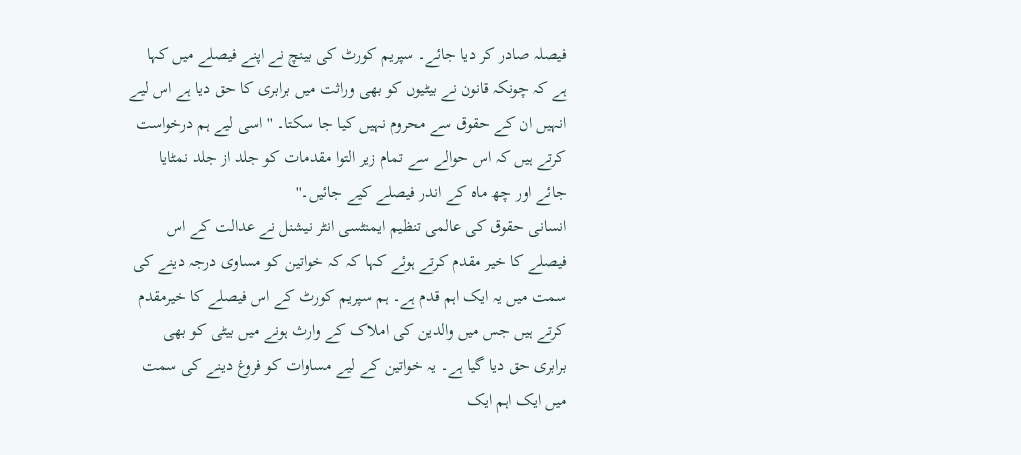فیصلہ صادر کر دیا جائے۔ سپریم کورٹ کی بینچ نے اپنے فیصلے میں کہا ہے کہ چونکہ قانون نے بیٹیوں کو بھی وراثت میں برابری کا حق دیا ہے اس لیے انہیں ان کے حقوق سے محروم نہیں کیا جا سکتا۔ ''اسی لیے ہم درخواست کرتے ہیں کہ اس حوالے سے تمام زیر التوا مقدمات کو جلد از جلد نمٹایا جائے اور چھ ماہ کے اندر فیصلے کیے جائیں۔''
انسانی حقوق کی عالمی تنظیم ایمنٹسی انٹر نیشنل نے عدالت کے اس فیصلے کا خیر مقدم کرتے ہوئے کہا کہ کہ خواتین کو مساوی درجہ دینے کی سمت میں یہ ایک اہم قدم ہے۔ ہم سپریم کورٹ کے اس فیصلے کا خیرمقدم کرتے ہیں جس میں والدین کی املاک کے وارث ہونے میں بیٹی کو بھی برابری حق دیا گیا ہے۔ یہ خواتین کے لیے مساوات کو فروغ دینے کی سمت میں ایک اہم ایک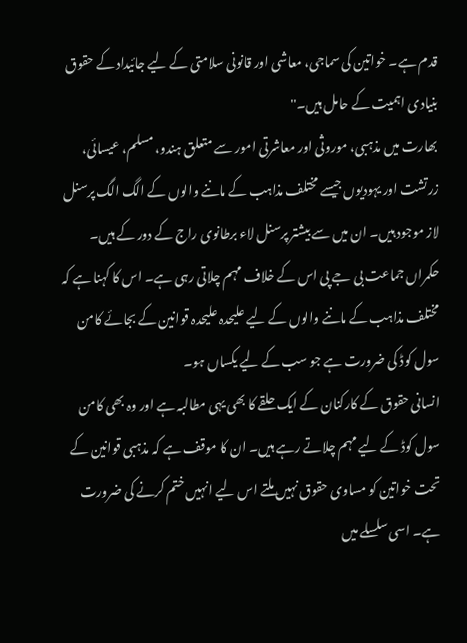قدم ہے۔ خواتین کی سماجی، معاشی اور قانونی سلامتی کے لیے جائیداد کے حقوق بنیادی اہمیت کے حامل ہیں۔''
بھارت میں مذہبی، موروثی اور معاشرتی امور سے متعلق ہندو، مسلم، عیسائی، زرتشت اور یہودیوں جیسے مختلف مذاہب کے ماننے والوں کے الگ الگ پرسنل لاز موجود ہیں۔ ان میں سے بیشتر پرسنل لاء برطانوی راج کے دور کے ہیں۔ حکمراں جماعت بی جے پی اس کے خلاف مہم چلاتی رہی ہے۔ اس کا کہنا ہے کہ مختلف مذاہب کے ماننے والوں کے لیے علیحدہ علیحدہ قوانین کے بجائے کامن سول کوڈ کی ضرورت ہے جو سب کے لیے یکساں ہو۔
انسانی حقوق کے کارکنان کے ایک حلقے کا بھی یہی مطالبہ ہے اور وہ بھی کامن سول کوڈ کے لیے مہم چلاتے رہے ہیں۔ ان کا موقف ہے کہ مذہبی قوانین کے تحت خواتین کو مساوی حقوق نہیں ملتے اس لیے انہیں ختم کرنے کی ضرورت ہے۔ اسی سلسلے میں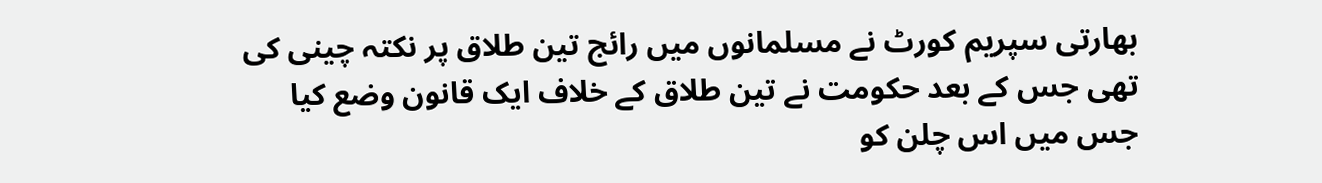بھارتی سپریم کورٹ نے مسلمانوں میں رائج تین طلاق پر نکتہ چینی کی تھی جس کے بعد حکومت نے تین طلاق کے خلاف ایک قانون وضع کیا جس میں اس چلن کو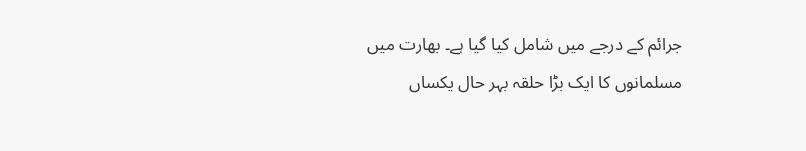جرائم کے درجے میں شامل کیا گیا ہے۔ بھارت میں مسلمانوں کا ایک بڑا حلقہ بہر حال یکساں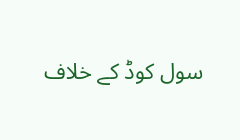سول کوڈ کے خلاف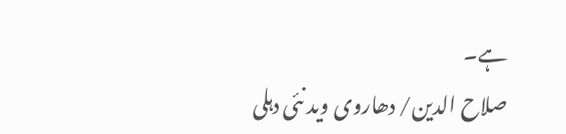ہے۔
صلاح الدین/ دھاروی وید نئی دہلی